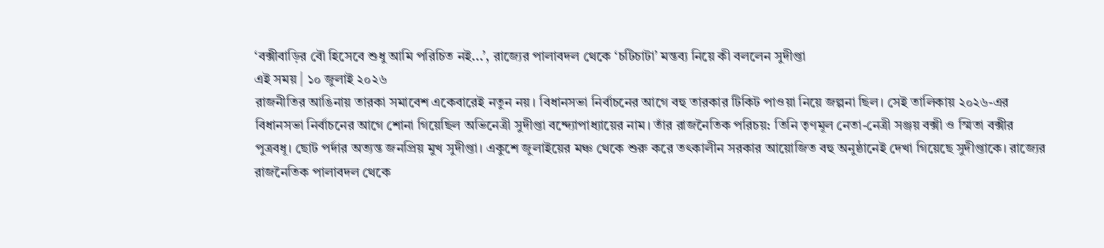‘বক্সীবাড়ির বৌ হিসেবে শুধু আমি পরিচিত নই...’, রাজ্যের পালাবদল থেকে ‘চটিচাটা’ মন্তব্য নিয়ে কী বললেন সুদীপ্তা
এই সময় | ১০ জুলাই ২০২৬
রাজনীতির আঙিনায় তারকা সমাবেশ একেবারেই নতুন নয়। বিধানসভা নির্বাচনের আগে বহু তারকার টিকিট পাওয়া নিয়ে জল্পনা ছিল। সেই তালিকায় ২০২৬-এর বিধানসভা নির্বাচনের আগে শোনা গিয়েছিল অভিনেত্রী সুদীপ্তা বন্দ্যোপাধ্যায়ের নাম। তাঁর রাজনৈতিক পরিচয়: তিনি তৃণমূল নেতা-নেত্রী সঞ্জয় বক্সী ও স্মিতা বক্সীর পুত্রবধূ। ছোট পর্দার অত্যন্ত জনপ্রিয় মুখ সুদীপ্তা। একুশে জুলাইয়ের মঞ্চ থেকে শুরু করে তৎকালীন সরকার আয়োজিত বহু অনুষ্ঠানেই দেখা গিয়েছে সুদীপ্তাকে। রাজ্যের রাজনৈতিক পালাবদল থেকে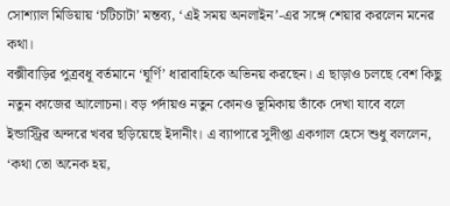সোশ্যাল মিডিয়ায় ‘চটিচাটা’ মন্তব্য, ‘এই সময় অনলাইন’-এর সঙ্গে শেয়ার করলেন মনের কথা।
বক্সীবাড়ির পুত্রবধূ বর্তমানে ‘ঘূর্ণি’ ধারাবাহিকে অভিনয় করছেন। এ ছাড়াও চলছে বেশ কিছু নতুন কাজের আলোচনা। বড় পর্দায়ও নতুন কোনও ভূমিকায় তাঁকে দেখা যাবে বলে ইন্ডাস্ট্রির অন্দরে খবর ছড়িয়েছে ইদানীং। এ ব্যাপারে সুদীপ্তা একগাল হেসে শুধু বললেন, ‘কথা তো অনেক হয়,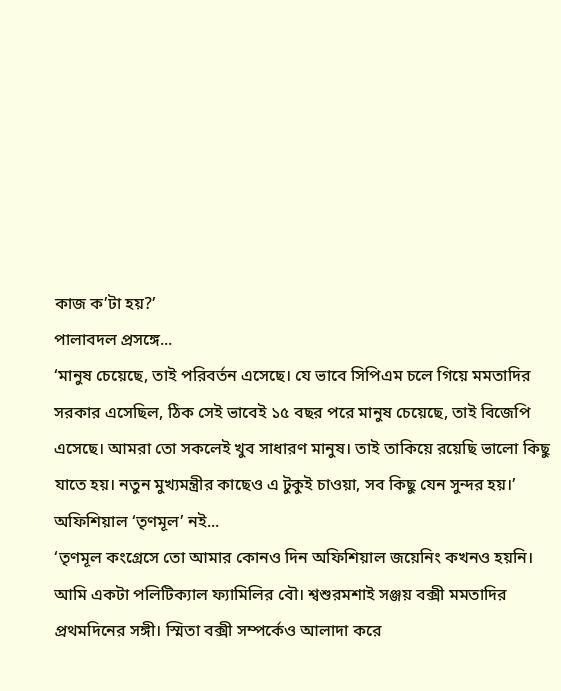কাজ ক’টা হয়?’
পালাবদল প্রসঙ্গে...
‘মানুষ চেয়েছে, তাই পরিবর্তন এসেছে। যে ভাবে সিপিএম চলে গিয়ে মমতাদির সরকার এসেছিল, ঠিক সেই ভাবেই ১৫ বছর পরে মানুষ চেয়েছে, তাই বিজেপি এসেছে। আমরা তো সকলেই খুব সাধারণ মানুষ। তাই তাকিয়ে রয়েছি ভালো কিছু যাতে হয়। নতুন মুখ্যমন্ত্রীর কাছেও এ টুকুই চাওয়া, সব কিছু যেন সুন্দর হয়।’
অফিশিয়াল ‘তৃণমূল’ নই...
‘তৃণমূল কংগ্রেসে তো আমার কোনও দিন অফিশিয়াল জয়েনিং কখনও হয়নি। আমি একটা পলিটিক্যাল ফ্যামিলির বৌ। শ্বশুরমশাই সঞ্জয় বক্সী মমতাদির প্রথমদিনের সঙ্গী। স্মিতা বক্সী সম্পর্কেও আলাদা করে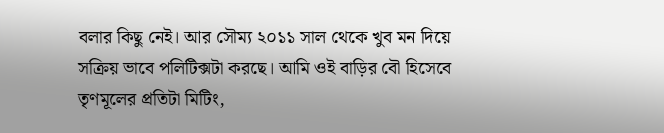বলার কিছু নেই। আর সৌম্য ২০১১ সাল থেকে খুব মন দিয়ে সক্রিয় ভাবে পলিটিক্সটা করছে। আমি ওই বাড়ির বৌ হিসেবে তৃণমূলের প্রতিটা মিটিং,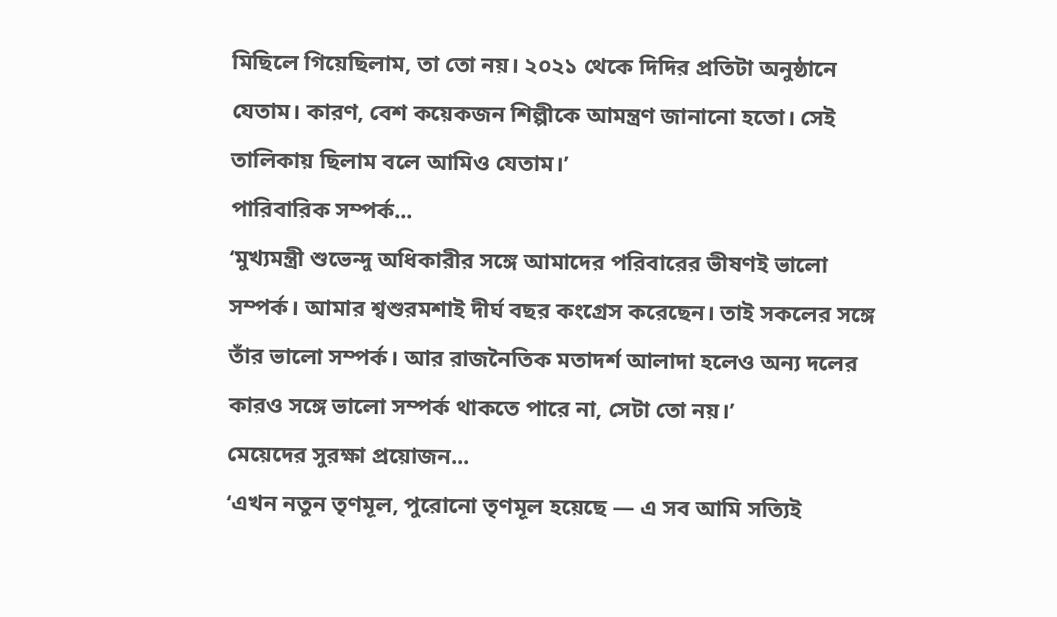মিছিলে গিয়েছিলাম, তা তো নয়। ২০২১ থেকে দিদির প্রতিটা অনুষ্ঠানে যেতাম। কারণ, বেশ কয়েকজন শিল্পীকে আমন্ত্রণ জানানো হতো। সেই তালিকায় ছিলাম বলে আমিও যেতাম।’
পারিবারিক সম্পর্ক...
‘মুখ্যমন্ত্রী শুভেন্দু অধিকারীর সঙ্গে আমাদের পরিবারের ভীষণই ভালো সম্পর্ক। আমার শ্বশুরমশাই দীর্ঘ বছর কংগ্রেস করেছেন। তাই সকলের সঙ্গে তাঁর ভালো সম্পর্ক। আর রাজনৈতিক মতাদর্শ আলাদা হলেও অন্য দলের কারও সঙ্গে ভালো সম্পর্ক থাকতে পারে না, সেটা তো নয়।’
মেয়েদের সুরক্ষা প্রয়োজন...
‘এখন নতুন তৃণমূল, পুরোনো তৃণমূল হয়েছে — এ সব আমি সত্যিই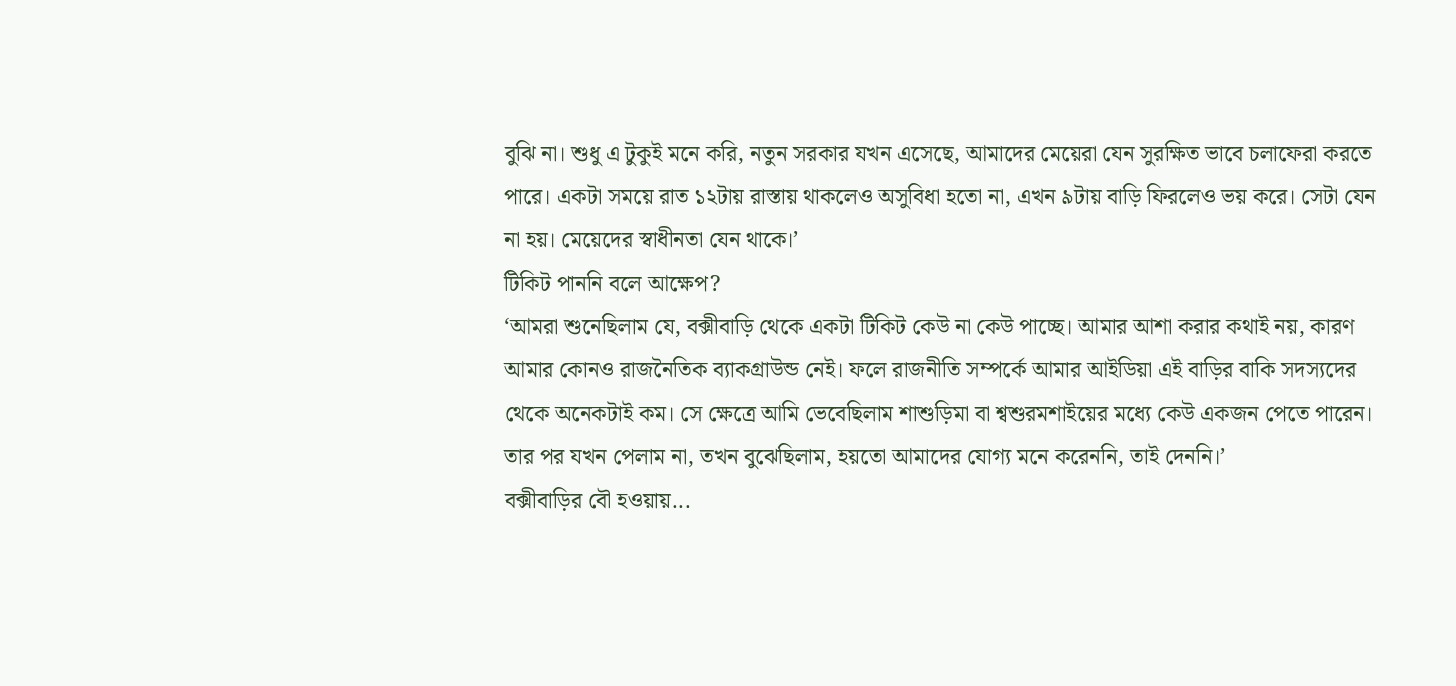বুঝি না। শুধু এ টুকুই মনে করি, নতুন সরকার যখন এসেছে, আমাদের মেয়েরা যেন সুরক্ষিত ভাবে চলাফেরা করতে পারে। একটা সময়ে রাত ১২টায় রাস্তায় থাকলেও অসুবিধা হতো না, এখন ৯টায় বাড়ি ফিরলেও ভয় করে। সেটা যেন না হয়। মেয়েদের স্বাধীনতা যেন থাকে।’
টিকিট পাননি বলে আক্ষেপ?
‘আমরা শুনেছিলাম যে, বক্সীবাড়ি থেকে একটা টিকিট কেউ না কেউ পাচ্ছে। আমার আশা করার কথাই নয়, কারণ আমার কোনও রাজনৈতিক ব্যাকগ্রাউন্ড নেই। ফলে রাজনীতি সম্পর্কে আমার আইডিয়া এই বাড়ির বাকি সদস্যদের থেকে অনেকটাই কম। সে ক্ষেত্রে আমি ভেবেছিলাম শাশুড়িমা বা শ্বশুরমশাইয়ের মধ্যে কেউ একজন পেতে পারেন। তার পর যখন পেলাম না, তখন বুঝেছিলাম, হয়তো আমাদের যোগ্য মনে করেননি, তাই দেননি।’
বক্সীবাড়ির বৌ হওয়ায়...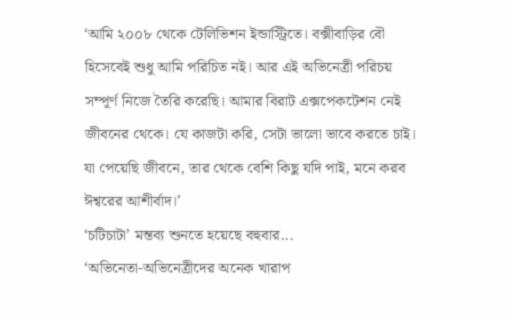‘আমি ২০০৮ থেকে টেলিভিশন ইন্ডাস্ট্রিতে। বক্সীবাড়ির বৌ হিসেবেই শুধু আমি পরিচিত নই। আর এই অভিনেত্রী পরিচয় সম্পূর্ণ নিজে তৈরি করেছি। আমার বিরাট এক্সপেকটেশন নেই জীবনের থেকে। যে কাজটা করি, সেটা ভালো ভাবে করতে চাই। যা পেয়েছি জীবনে, তার থেকে বেশি কিছু যদি পাই, মনে করব ঈশ্বরের আশীর্বাদ।’
‘চটিচাটা’ মন্তব্য শুনতে হয়েছে বহুবার...
‘অভিনেতা-অভিনেত্রীদের অনেক খারাপ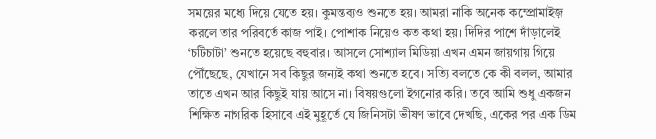সময়ের মধ্যে দিয়ে যেতে হয়। কুমন্তব্যও শুনতে হয়। আমরা নাকি অনেক কম্প্রোমাইজ় করলে তার পরিবর্তে কাজ পাই। পোশাক নিয়েও কত কথা হয়। দিদির পাশে দাঁড়ালেই ‘চটিচাটা’ শুনতে হয়েছে বহুবার। আসলে সোশ্যাল মিডিয়া এখন এমন জায়গায় গিয়ে পৌঁছেছে, যেখানে সব কিছুর জন্যই কথা শুনতে হবে। সত্যি বলতে কে কী বলল, আমার তাতে এখন আর কিছুই যায় আসে না। বিষয়গুলো ইগনোর করি। তবে আমি শুধু একজন শিক্ষিত নাগরিক হিসাবে এই মুহূর্তে যে জিনিসটা ভীষণ ভাবে দেখছি, একের পর এক ডিম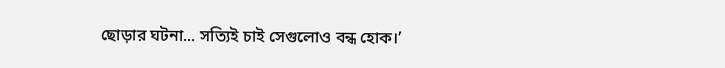ছোড়ার ঘটনা... সত্যিই চাই সেগুলোও বন্ধ হোক।’